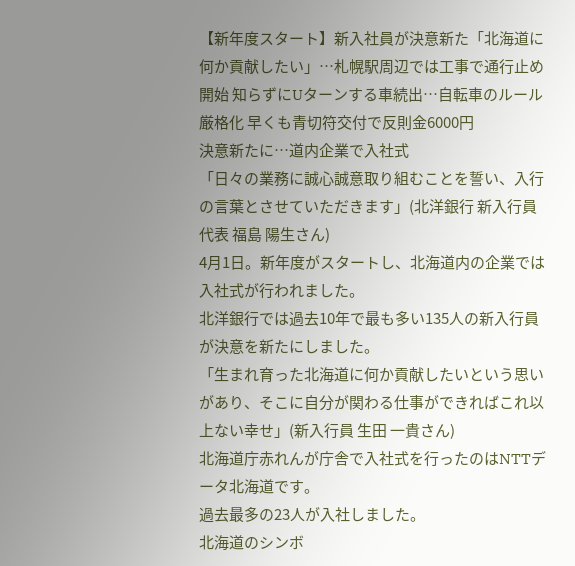【新年度スタート】新入社員が決意新た「北海道に何か貢献したい」…札幌駅周辺では工事で通行止め開始 知らずにUターンする車続出…自転車のルール厳格化 早くも青切符交付で反則金6000円
決意新たに…道内企業で入社式
「日々の業務に誠心誠意取り組むことを誓い、入行の言葉とさせていただきます」(北洋銀行 新入行員代表 福島 陽生さん)
4月1日。新年度がスタートし、北海道内の企業では入社式が行われました。
北洋銀行では過去10年で最も多い135人の新入行員が決意を新たにしました。
「生まれ育った北海道に何か貢献したいという思いがあり、そこに自分が関わる仕事ができればこれ以上ない幸せ」(新入行員 生田 一貴さん)
北海道庁赤れんが庁舎で入社式を行ったのはNTTデータ北海道です。
過去最多の23人が入社しました。
北海道のシンボ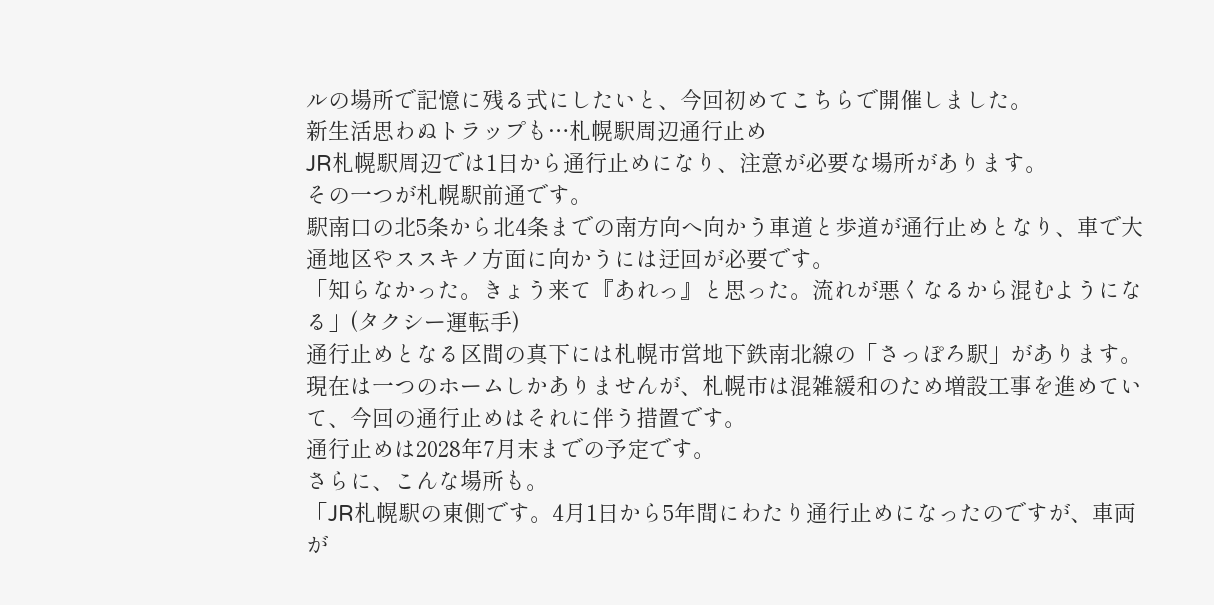ルの場所で記憶に残る式にしたいと、今回初めてこちらで開催しました。
新生活思わぬトラップも…札幌駅周辺通行止め
JR札幌駅周辺では1日から通行止めになり、注意が必要な場所があります。
その一つが札幌駅前通です。
駅南口の北5条から北4条までの南方向へ向かう車道と歩道が通行止めとなり、車で大通地区やススキノ方面に向かうには迂回が必要です。
「知らなかった。きょう来て『あれっ』と思った。流れが悪くなるから混むようになる」(タクシー運転手)
通行止めとなる区間の真下には札幌市営地下鉄南北線の「さっぽろ駅」があります。
現在は一つのホームしかありませんが、札幌市は混雑緩和のため増設工事を進めていて、今回の通行止めはそれに伴う措置です。
通行止めは2028年7月末までの予定です。
さらに、こんな場所も。
「JR札幌駅の東側です。4月1日から5年間にわたり通行止めになったのですが、車両が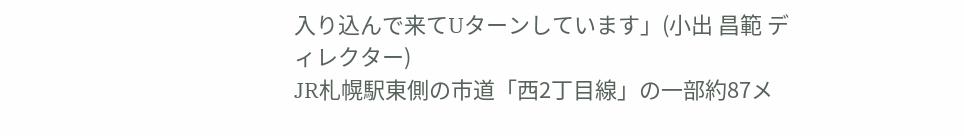入り込んで来てUターンしています」(小出 昌範 ディレクター)
JR札幌駅東側の市道「西2丁目線」の一部約87メ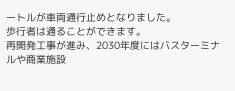ートルが車両通行止めとなりました。
歩行者は通ることができます。
再開発工事が進み、2030年度にはバスターミナルや商業施設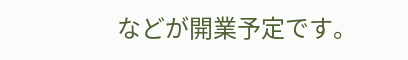などが開業予定です。